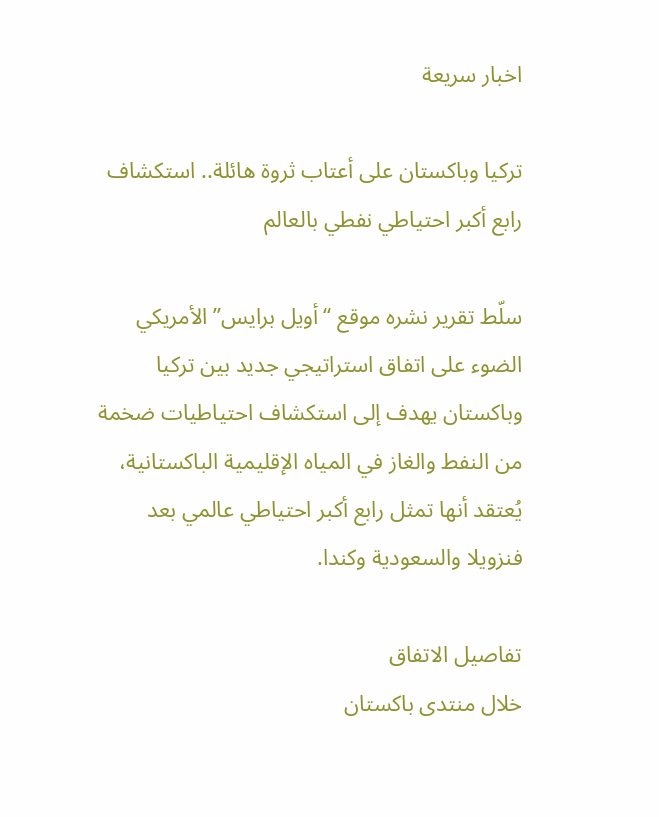اخبار سريعة

تركيا وباكستان على أعتاب ثروة هائلة.. استكشاف رابع أكبر احتياطي نفطي بالعالم

سلّط تقرير نشره موقع “أويل برايس” الأمريكي الضوء على اتفاق استراتيجي جديد بين تركيا وباكستان يهدف إلى استكشاف احتياطيات ضخمة من النفط والغاز في المياه الإقليمية الباكستانية، يُعتقد أنها تمثل رابع أكبر احتياطي عالمي بعد فنزويلا والسعودية وكندا.

تفاصيل الاتفاق
خلال منتدى باكستان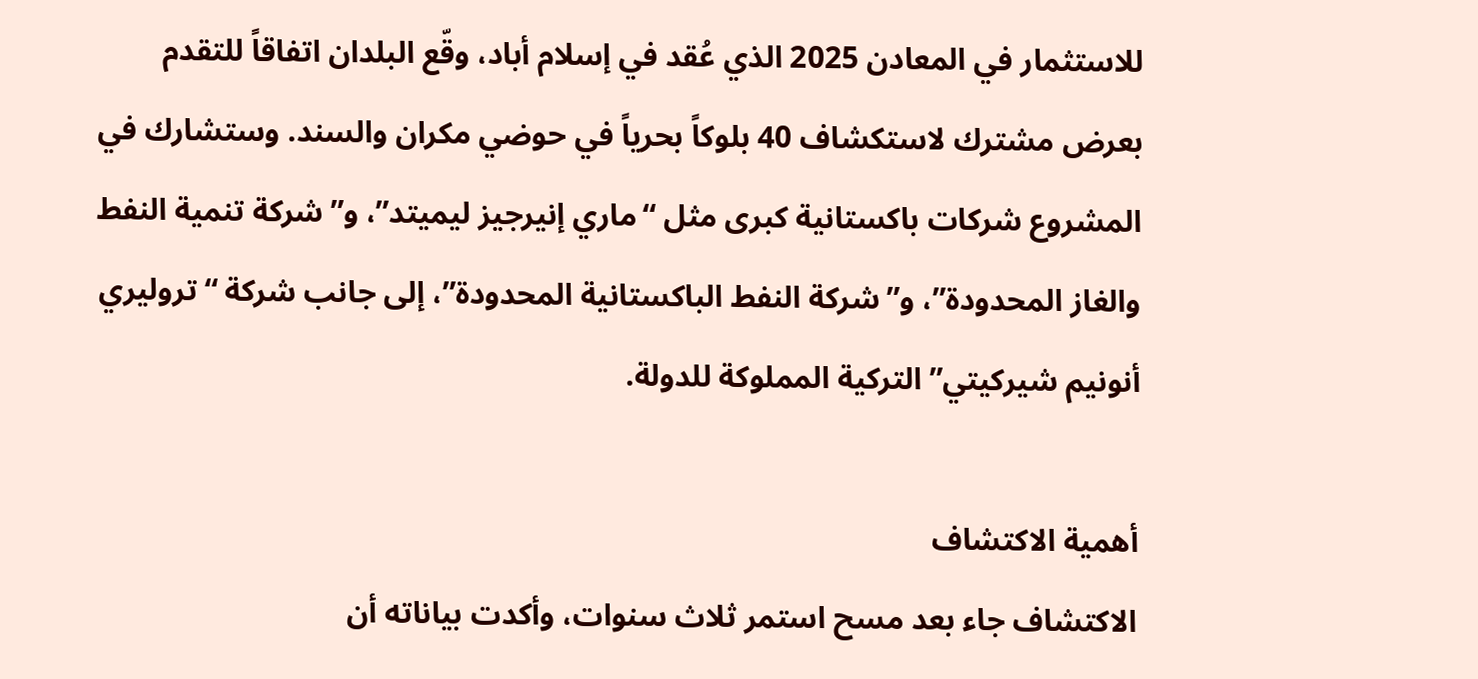للاستثمار في المعادن 2025 الذي عُقد في إسلام أباد، وقّع البلدان اتفاقاً للتقدم بعرض مشترك لاستكشاف 40 بلوكاً بحرياً في حوضي مكران والسند. وستشارك في المشروع شركات باكستانية كبرى مثل “ماري إنيرجيز ليميتد”، و”شركة تنمية النفط والغاز المحدودة”، و”شركة النفط الباكستانية المحدودة”، إلى جانب شركة “تروليري أنونيم شيركيتي” التركية المملوكة للدولة.

أهمية الاكتشاف
الاكتشاف جاء بعد مسح استمر ثلاث سنوات، وأكدت بياناته أن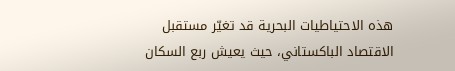هذه الاحتياطيات البحرية قد تغيّر مستقبل الاقتصاد الباكستاني، حيث يعيش ربع السكان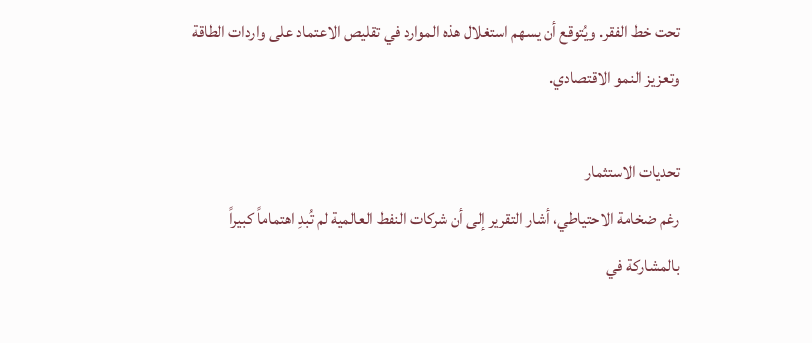تحت خط الفقر. ويُتوقع أن يسهم استغلال هذه الموارد في تقليص الاعتماد على واردات الطاقة وتعزيز النمو الاقتصادي.

تحديات الاستثمار
رغم ضخامة الاحتياطي، أشار التقرير إلى أن شركات النفط العالمية لم تُبدِ اهتماماً كبيراً بالمشاركة في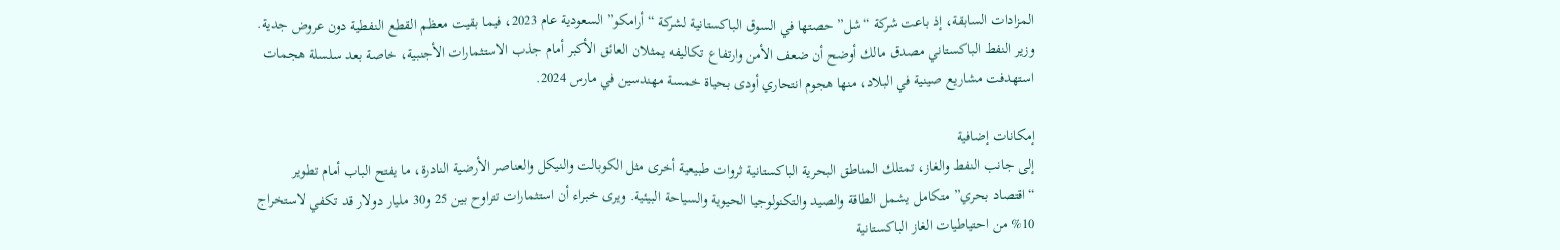المزادات السابقة، إذ باعت شركة “شل” حصتها في السوق الباكستانية لشركة “أرامكو” السعودية عام 2023، فيما بقيت معظم القطع النفطية دون عروض جدية. وزير النفط الباكستاني مصدق مالك أوضح أن ضعف الأمن وارتفاع تكاليفه يمثلان العائق الأكبر أمام جذب الاستثمارات الأجنبية، خاصة بعد سلسلة هجمات استهدفت مشاريع صينية في البلاد، منها هجوم انتحاري أودى بحياة خمسة مهندسين في مارس 2024.

إمكانات إضافية
إلى جانب النفط والغاز، تمتلك المناطق البحرية الباكستانية ثروات طبيعية أخرى مثل الكوبالت والنيكل والعناصر الأرضية النادرة، ما يفتح الباب أمام تطوير “اقتصاد بحري” متكامل يشمل الطاقة والصيد والتكنولوجيا الحيوية والسياحة البيئية. ويرى خبراء أن استثمارات تتراوح بين 25 و30 مليار دولار قد تكفي لاستخراج 10% من احتياطيات الغاز الباكستانية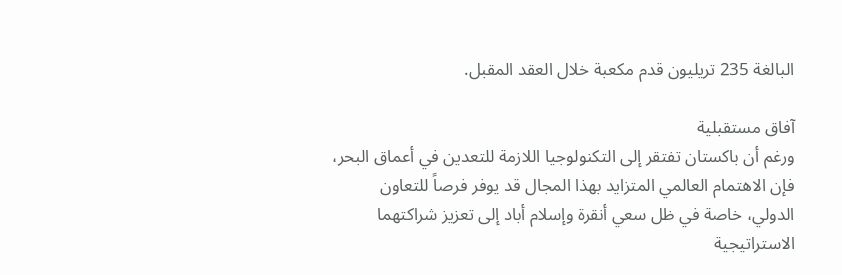البالغة 235 تريليون قدم مكعبة خلال العقد المقبل.

آفاق مستقبلية
ورغم أن باكستان تفتقر إلى التكنولوجيا اللازمة للتعدين في أعماق البحر، فإن الاهتمام العالمي المتزايد بهذا المجال قد يوفر فرصاً للتعاون الدولي، خاصة في ظل سعي أنقرة وإسلام أباد إلى تعزيز شراكتهما الاستراتيجية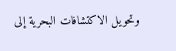وتحويل الاكتشافات البحرية إلى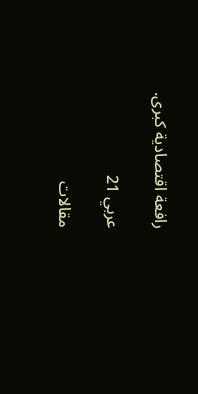رافعة اقتصادية كبرى.

عربي 21

مقالات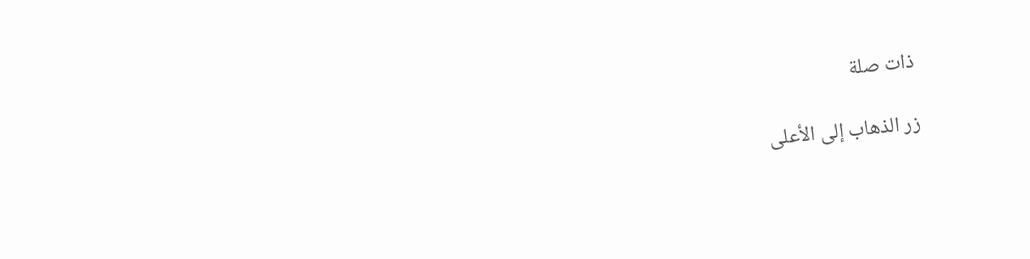ذات صلة

زر الذهاب إلى الأعلى